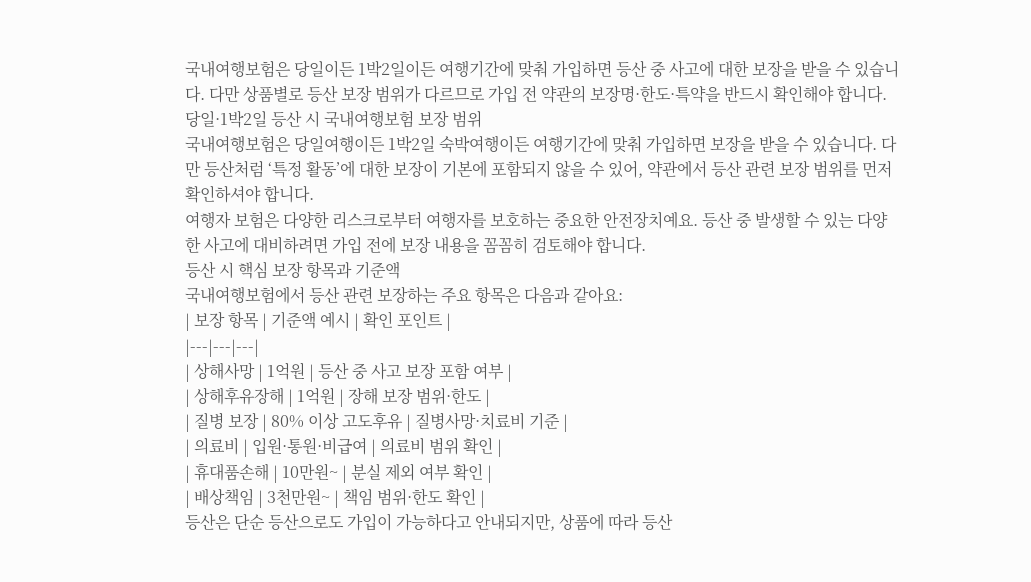국내여행보험은 당일이든 1박2일이든 여행기간에 맞춰 가입하면 등산 중 사고에 대한 보장을 받을 수 있습니다. 다만 상품별로 등산 보장 범위가 다르므로 가입 전 약관의 보장명·한도·특약을 반드시 확인해야 합니다.
당일·1박2일 등산 시 국내여행보험 보장 범위
국내여행보험은 당일여행이든 1박2일 숙박여행이든 여행기간에 맞춰 가입하면 보장을 받을 수 있습니다. 다만 등산처럼 ‘특정 활동’에 대한 보장이 기본에 포함되지 않을 수 있어, 약관에서 등산 관련 보장 범위를 먼저 확인하셔야 합니다.
여행자 보험은 다양한 리스크로부터 여행자를 보호하는 중요한 안전장치예요. 등산 중 발생할 수 있는 다양한 사고에 대비하려면 가입 전에 보장 내용을 꼼꼼히 검토해야 합니다.
등산 시 핵심 보장 항목과 기준액
국내여행보험에서 등산 관련 보장하는 주요 항목은 다음과 같아요:
| 보장 항목 | 기준액 예시 | 확인 포인트 |
|---|---|---|
| 상해사망 | 1억원 | 등산 중 사고 보장 포함 여부 |
| 상해후유장해 | 1억원 | 장해 보장 범위·한도 |
| 질병 보장 | 80% 이상 고도후유 | 질병사망·치료비 기준 |
| 의료비 | 입원·통원·비급여 | 의료비 범위 확인 |
| 휴대품손해 | 10만원~ | 분실 제외 여부 확인 |
| 배상책임 | 3천만원~ | 책임 범위·한도 확인 |
등산은 단순 등산으로도 가입이 가능하다고 안내되지만, 상품에 따라 등산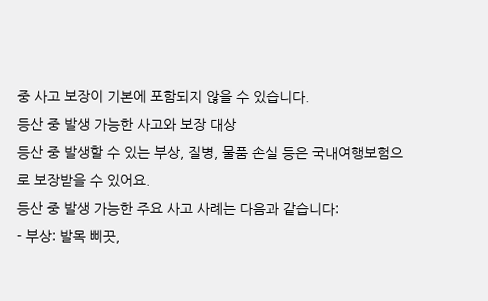중 사고 보장이 기본에 포함되지 않을 수 있습니다.
등산 중 발생 가능한 사고와 보장 대상
등산 중 발생할 수 있는 부상, 질병, 물품 손실 등은 국내여행보험으로 보장받을 수 있어요.
등산 중 발생 가능한 주요 사고 사례는 다음과 같습니다:
- 부상: 발목 삐끗,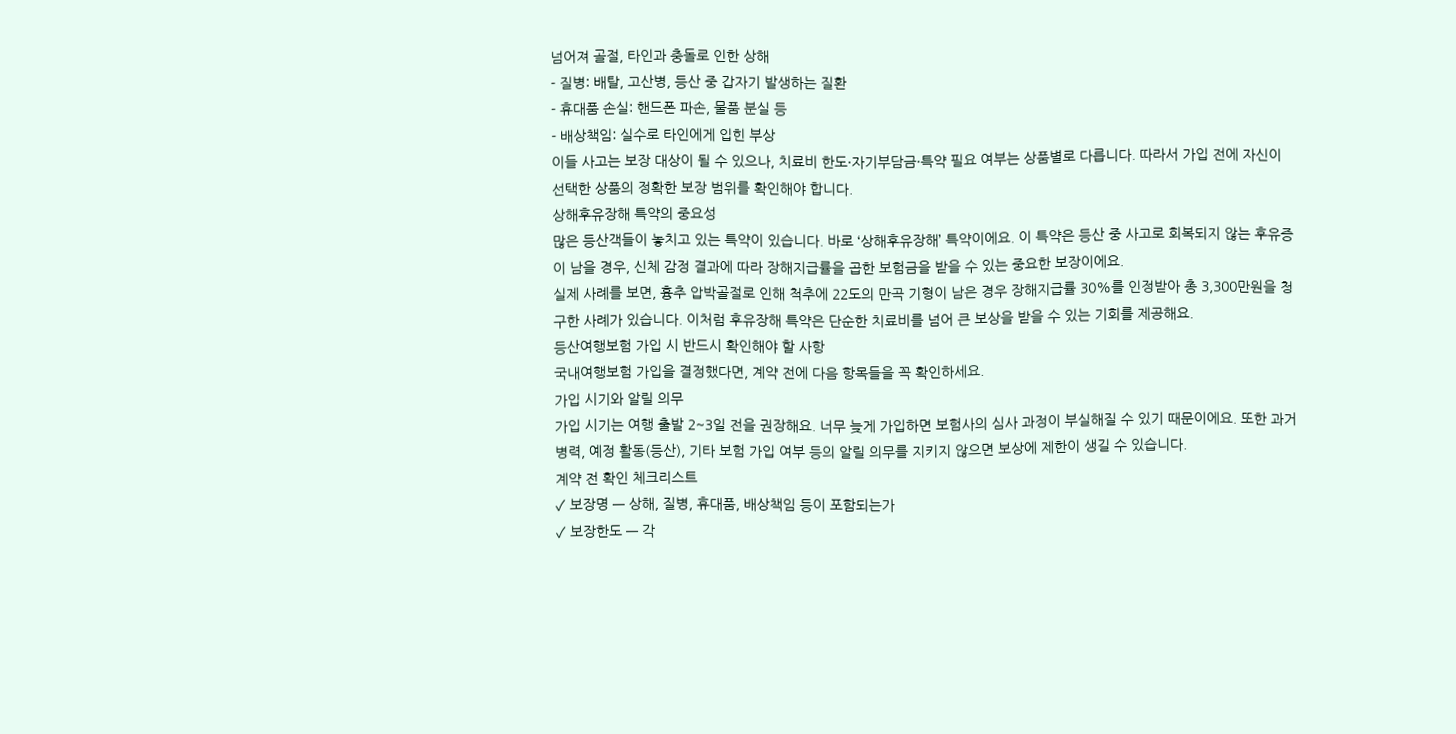넘어져 골절, 타인과 충돌로 인한 상해
- 질병: 배탈, 고산병, 등산 중 갑자기 발생하는 질환
- 휴대품 손실: 핸드폰 파손, 물품 분실 등
- 배상책임: 실수로 타인에게 입힌 부상
이들 사고는 보장 대상이 될 수 있으나, 치료비 한도·자기부담금·특약 필요 여부는 상품별로 다릅니다. 따라서 가입 전에 자신이 선택한 상품의 정확한 보장 범위를 확인해야 합니다.
상해후유장해 특약의 중요성
많은 등산객들이 놓치고 있는 특약이 있습니다. 바로 ‘상해후유장해’ 특약이에요. 이 특약은 등산 중 사고로 회복되지 않는 후유증이 남을 경우, 신체 감정 결과에 따라 장해지급률을 곱한 보험금을 받을 수 있는 중요한 보장이에요.
실제 사례를 보면, 흉추 압박골절로 인해 척추에 22도의 만곡 기형이 남은 경우 장해지급률 30%를 인정받아 총 3,300만원을 청구한 사례가 있습니다. 이처럼 후유장해 특약은 단순한 치료비를 넘어 큰 보상을 받을 수 있는 기회를 제공해요.
등산여행보험 가입 시 반드시 확인해야 할 사항
국내여행보험 가입을 결정했다면, 계약 전에 다음 항목들을 꼭 확인하세요.
가입 시기와 알릴 의무
가입 시기는 여행 출발 2~3일 전을 권장해요. 너무 늦게 가입하면 보험사의 심사 과정이 부실해질 수 있기 때문이에요. 또한 과거병력, 예정 활동(등산), 기타 보험 가입 여부 등의 알릴 의무를 지키지 않으면 보상에 제한이 생길 수 있습니다.
계약 전 확인 체크리스트
✓ 보장명 — 상해, 질병, 휴대품, 배상책임 등이 포함되는가
✓ 보장한도 — 각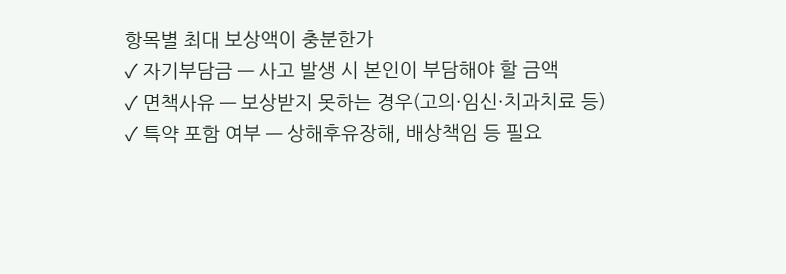항목별 최대 보상액이 충분한가
✓ 자기부담금 — 사고 발생 시 본인이 부담해야 할 금액
✓ 면책사유 — 보상받지 못하는 경우(고의·임신·치과치료 등)
✓ 특약 포함 여부 — 상해후유장해, 배상책임 등 필요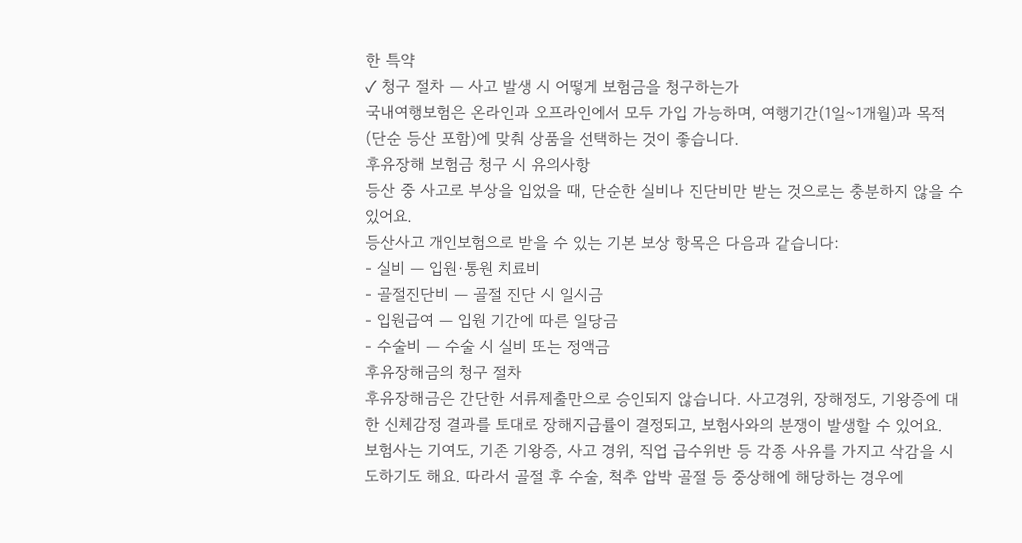한 특약
✓ 청구 절차 — 사고 발생 시 어떻게 보험금을 청구하는가
국내여행보험은 온라인과 오프라인에서 모두 가입 가능하며, 여행기간(1일~1개월)과 목적(단순 등산 포함)에 맞춰 상품을 선택하는 것이 좋습니다.
후유장해 보험금 청구 시 유의사항
등산 중 사고로 부상을 입었을 때, 단순한 실비나 진단비만 받는 것으로는 충분하지 않을 수 있어요.
등산사고 개인보험으로 받을 수 있는 기본 보상 항목은 다음과 같습니다:
- 실비 — 입원·통원 치료비
- 골절진단비 — 골절 진단 시 일시금
- 입원급여 — 입원 기간에 따른 일당금
- 수술비 — 수술 시 실비 또는 정액금
후유장해금의 청구 절차
후유장해금은 간단한 서류제출만으로 승인되지 않습니다. 사고경위, 장해정도, 기왕증에 대한 신체감정 결과를 토대로 장해지급률이 결정되고, 보험사와의 분쟁이 발생할 수 있어요.
보험사는 기여도, 기존 기왕증, 사고 경위, 직업 급수위반 등 각종 사유를 가지고 삭감을 시도하기도 해요. 따라서 골절 후 수술, 척추 압박 골절 등 중상해에 해당하는 경우에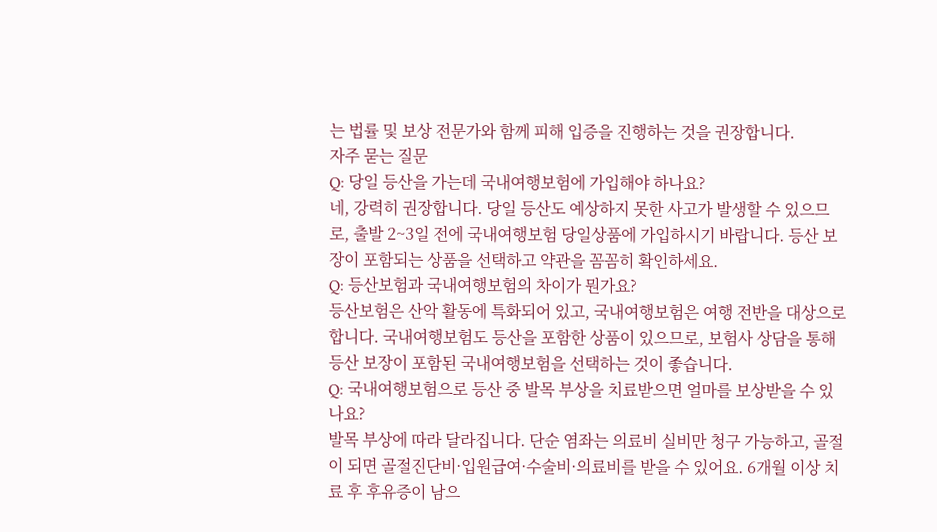는 법률 및 보상 전문가와 함께 피해 입증을 진행하는 것을 권장합니다.
자주 묻는 질문
Q: 당일 등산을 가는데 국내여행보험에 가입해야 하나요?
네, 강력히 권장합니다. 당일 등산도 예상하지 못한 사고가 발생할 수 있으므로, 출발 2~3일 전에 국내여행보험 당일상품에 가입하시기 바랍니다. 등산 보장이 포함되는 상품을 선택하고 약관을 꼼꼼히 확인하세요.
Q: 등산보험과 국내여행보험의 차이가 뭔가요?
등산보험은 산악 활동에 특화되어 있고, 국내여행보험은 여행 전반을 대상으로 합니다. 국내여행보험도 등산을 포함한 상품이 있으므로, 보험사 상담을 통해 등산 보장이 포함된 국내여행보험을 선택하는 것이 좋습니다.
Q: 국내여행보험으로 등산 중 발목 부상을 치료받으면 얼마를 보상받을 수 있나요?
발목 부상에 따라 달라집니다. 단순 염좌는 의료비 실비만 청구 가능하고, 골절이 되면 골절진단비·입원급여·수술비·의료비를 받을 수 있어요. 6개월 이상 치료 후 후유증이 남으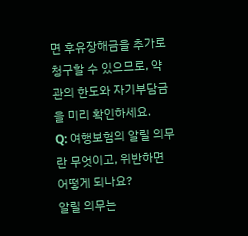면 후유장해금을 추가로 청구할 수 있으므로, 약관의 한도와 자기부담금을 미리 확인하세요.
Q: 여행보험의 알릴 의무란 무엇이고, 위반하면 어떻게 되나요?
알릴 의무는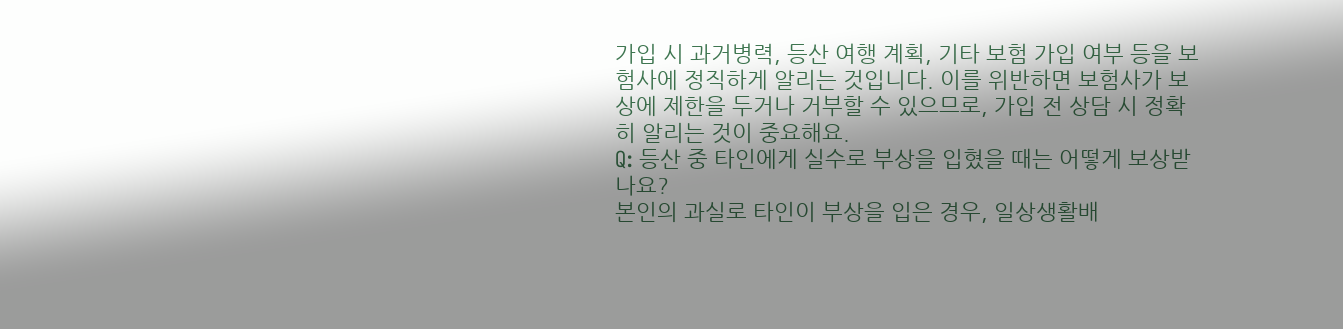가입 시 과거병력, 등산 여행 계획, 기타 보험 가입 여부 등을 보험사에 정직하게 알리는 것입니다. 이를 위반하면 보험사가 보상에 제한을 두거나 거부할 수 있으므로, 가입 전 상담 시 정확히 알리는 것이 중요해요.
Q: 등산 중 타인에게 실수로 부상을 입혔을 때는 어떻게 보상받나요?
본인의 과실로 타인이 부상을 입은 경우, 일상생활배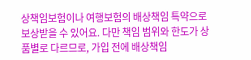상책임보험이나 여행보험의 배상책임 특약으로 보상받을 수 있어요. 다만 책임 범위와 한도가 상품별로 다르므로, 가입 전에 배상책임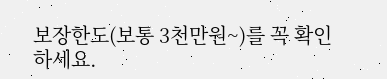보장한도(보통 3천만원~)를 꼭 확인하세요.